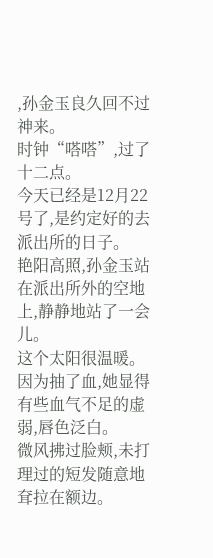,孙金玉良久回不过神来。
时钟“嗒嗒”,过了十二点。
今天已经是12月22号了,是约定好的去派出所的日子。
艳阳高照,孙金玉站在派出所外的空地上,静静地站了一会儿。
这个太阳很温暖。
因为抽了血,她显得有些血气不足的虚弱,唇色泛白。
微风拂过脸颊,未打理过的短发随意地耷拉在额边。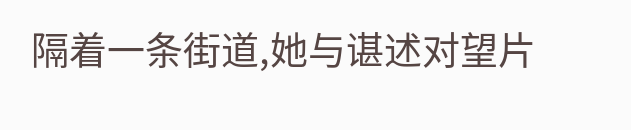隔着一条街道,她与谌述对望片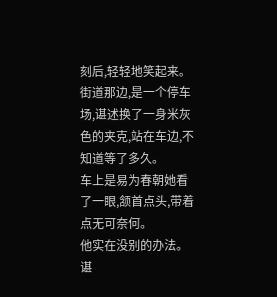刻后,轻轻地笑起来。
街道那边,是一个停车场,谌述换了一身米灰色的夹克,站在车边,不知道等了多久。
车上是易为春朝她看了一眼,颔首点头,带着点无可奈何。
他实在没别的办法。谌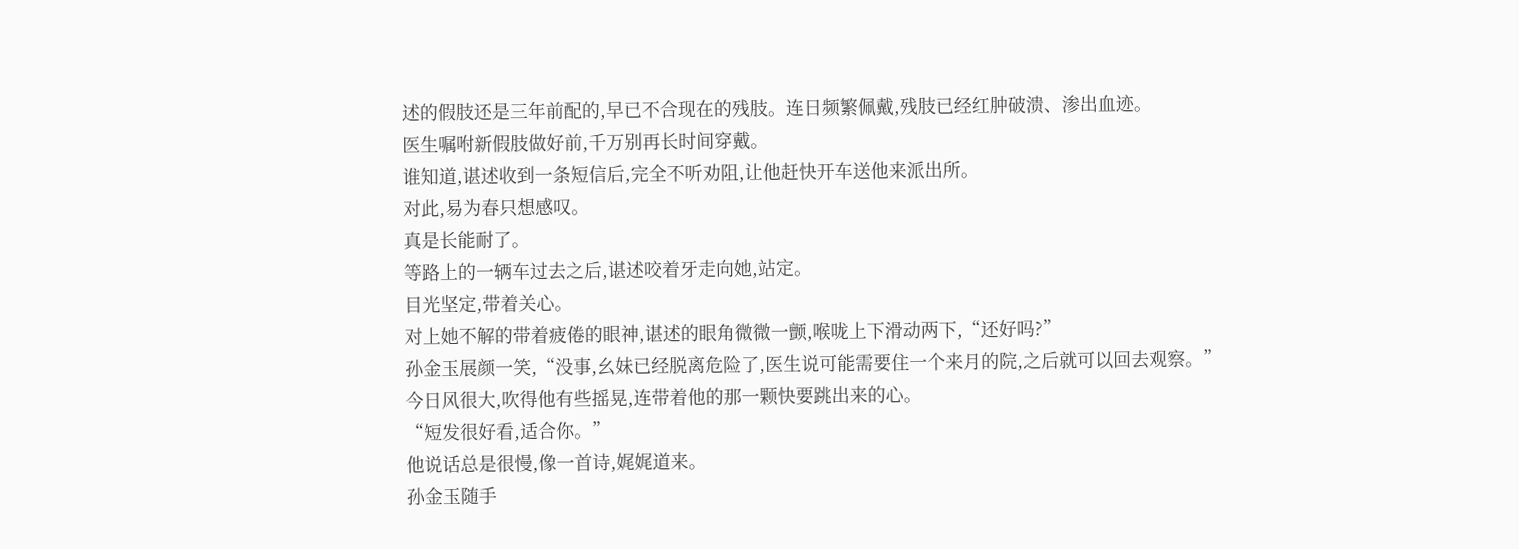述的假肢还是三年前配的,早已不合现在的残肢。连日频繁佩戴,残肢已经红肿破溃、渗出血迹。
医生嘱咐新假肢做好前,千万别再长时间穿戴。
谁知道,谌述收到一条短信后,完全不听劝阻,让他赶快开车送他来派出所。
对此,易为春只想感叹。
真是长能耐了。
等路上的一辆车过去之后,谌述咬着牙走向她,站定。
目光坚定,带着关心。
对上她不解的带着疲倦的眼神,谌述的眼角微微一颤,喉咙上下滑动两下,“还好吗?”
孙金玉展颜一笑,“没事,幺妹已经脱离危险了,医生说可能需要住一个来月的院,之后就可以回去观察。”
今日风很大,吹得他有些摇晃,连带着他的那一颗快要跳出来的心。
“短发很好看,适合你。”
他说话总是很慢,像一首诗,娓娓道来。
孙金玉随手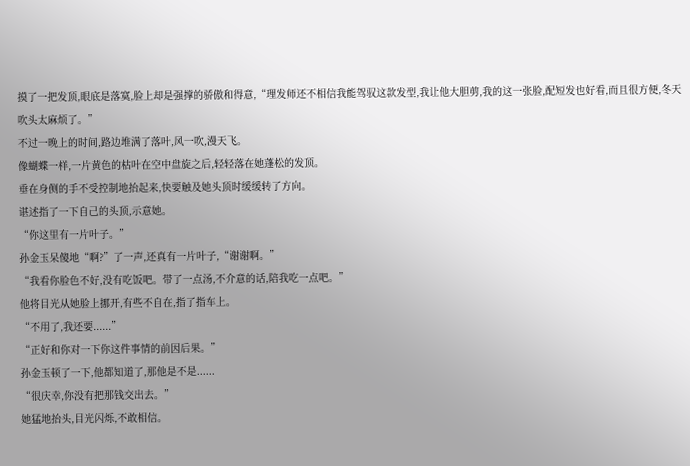摸了一把发顶,眼底是落寞,脸上却是强撑的骄傲和得意,“理发师还不相信我能驾驭这款发型,我让他大胆剪,我的这一张脸,配短发也好看,而且很方便,冬天吹头太麻烦了。”
不过一晚上的时间,路边堆满了落叶,风一吹,漫天飞。
像蝴蝶一样,一片黄色的枯叶在空中盘旋之后,轻轻落在她蓬松的发顶。
垂在身侧的手不受控制地抬起来,快要触及她头顶时缓缓转了方向。
谌述指了一下自己的头顶,示意她。
“你这里有一片叶子。”
孙金玉呆傻地“啊?”了一声,还真有一片叶子,“谢谢啊。”
“我看你脸色不好,没有吃饭吧。带了一点汤,不介意的话,陪我吃一点吧。”
他将目光从她脸上挪开,有些不自在,指了指车上。
“不用了,我还要......”
“正好和你对一下你这件事情的前因后果。”
孙金玉顿了一下,他都知道了,那他是不是......
“很庆幸,你没有把那钱交出去。”
她猛地抬头,目光闪烁,不敢相信。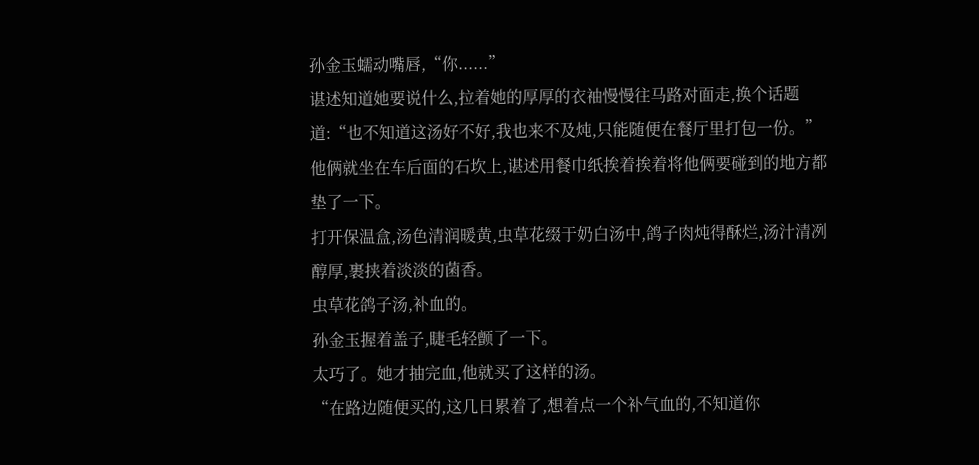孙金玉蠕动嘴唇,“你......”
谌述知道她要说什么,拉着她的厚厚的衣袖慢慢往马路对面走,换个话题道:“也不知道这汤好不好,我也来不及炖,只能随便在餐厅里打包一份。”
他俩就坐在车后面的石坎上,谌述用餐巾纸挨着挨着将他俩要碰到的地方都垫了一下。
打开保温盒,汤色清润暖黄,虫草花缀于奶白汤中,鸽子肉炖得酥烂,汤汁清冽醇厚,裹挟着淡淡的菌香。
虫草花鸽子汤,补血的。
孙金玉握着盖子,睫毛轻颤了一下。
太巧了。她才抽完血,他就买了这样的汤。
“在路边随便买的,这几日累着了,想着点一个补气血的,不知道你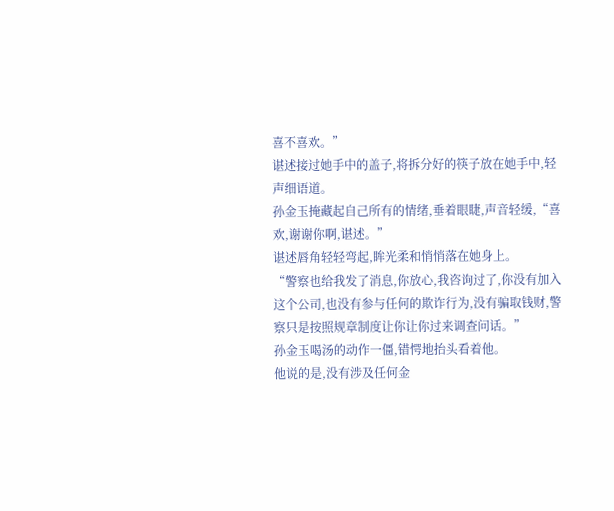喜不喜欢。”
谌述接过她手中的盖子,将拆分好的筷子放在她手中,轻声细语道。
孙金玉掩藏起自己所有的情绪,垂着眼睫,声音轻缓,“喜欢,谢谢你啊,谌述。”
谌述唇角轻轻弯起,眸光柔和悄悄落在她身上。
“警察也给我发了消息,你放心,我咨询过了,你没有加入这个公司,也没有参与任何的欺诈行为,没有骗取钱财,警察只是按照规章制度让你让你过来调查问话。”
孙金玉喝汤的动作一僵,错愕地抬头看着他。
他说的是,没有涉及任何金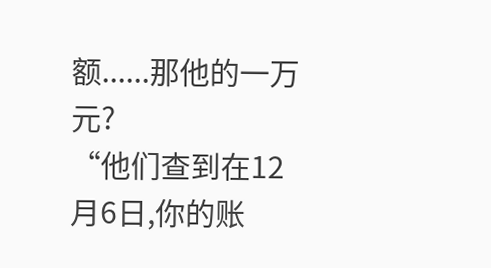额......那他的一万元?
“他们查到在12月6日,你的账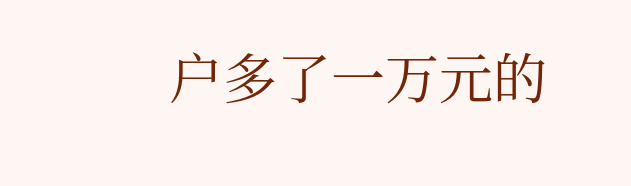户多了一万元的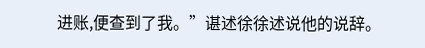进账,便查到了我。”谌述徐徐述说他的说辞。